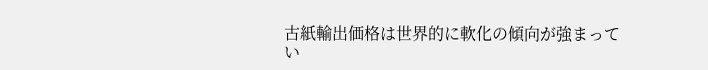古紙輸出価格は世界的に軟化の傾向が強まってい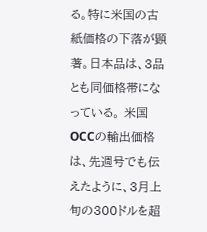る。特に米国の古紙価格の下落が顕著。日本品は、3品とも同価格帯になっている。 米国OCCの輸出価格は、先週号でも伝えたように、3月上旬の300ドルを超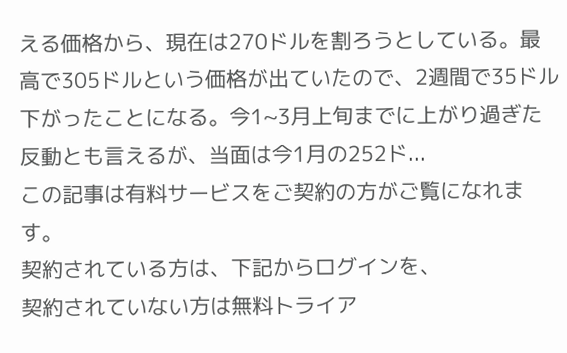える価格から、現在は270ドルを割ろうとしている。最高で305ドルという価格が出ていたので、2週間で35ドル下がったことになる。今1~3月上旬までに上がり過ぎた反動とも言えるが、当面は今1月の252ド...
この記事は有料サービスをご契約の方がご覧になれます。
契約されている方は、下記からログインを、
契約されていない方は無料トライア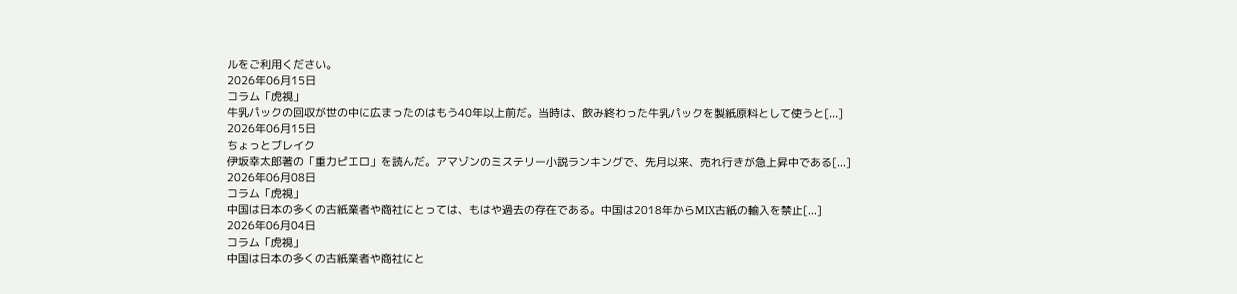ルをご利用ください。
2026年06月15日
コラム「虎視」
牛乳パックの回収が世の中に広まったのはもう40年以上前だ。当時は、飲み終わった牛乳パックを製紙原料として使うと[...]
2026年06月15日
ちょっとブレイク
伊坂幸太郎著の「重力ピエロ」を読んだ。アマゾンのミステリー小説ランキングで、先月以来、売れ行きが急上昇中である[...]
2026年06月08日
コラム「虎視」
中国は日本の多くの古紙業者や商社にとっては、もはや過去の存在である。中国は2018年からMIX古紙の輸入を禁止[...]
2026年06月04日
コラム「虎視」
中国は日本の多くの古紙業者や商社にと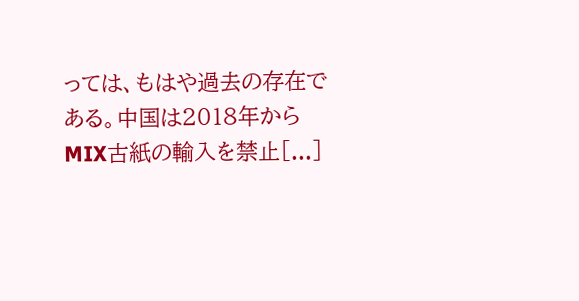っては、もはや過去の存在である。中国は2018年からMIX古紙の輸入を禁止[...]